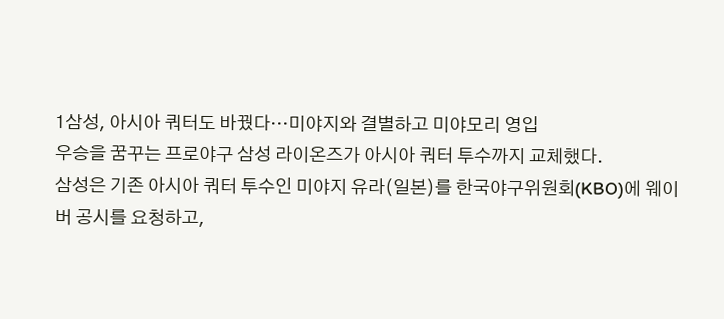1삼성, 아시아 쿼터도 바꿨다…미야지와 결별하고 미야모리 영입
우승을 꿈꾸는 프로야구 삼성 라이온즈가 아시아 쿼터 투수까지 교체했다.
삼성은 기존 아시아 쿼터 투수인 미야지 유라(일본)를 한국야구위원회(KBO)에 웨이버 공시를 요청하고,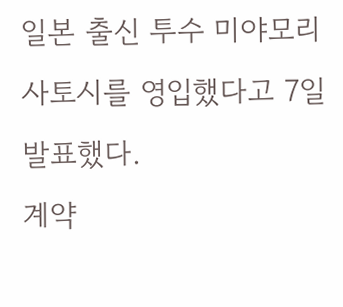일본 출신 투수 미야모리 사토시를 영입했다고 7일 발표했다.
계약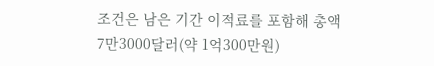조건은 남은 기간 이적료를 포함해 총액 7만3000달러(약 1억300만원)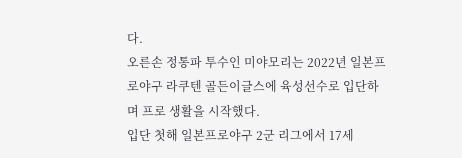다.
오른손 정통파 투수인 미야모리는 2022년 일본프로야구 라쿠텐 골든이글스에 육성선수로 입단하며 프로 생활을 시작했다.
입단 첫해 일본프로야구 2군 리그에서 17세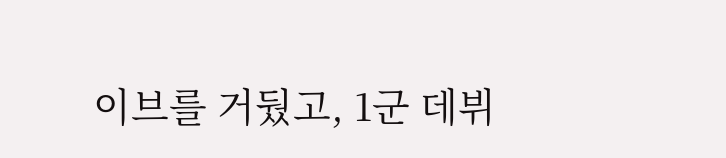이브를 거뒀고, 1군 데뷔